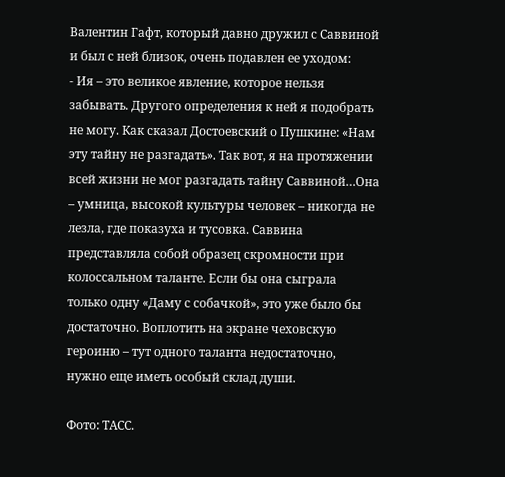Валентин Гафт, который давно дружил с Саввиной и был с ней близок, очень подавлен ее уходом:
- Ия – это великое явление, которое нельзя забывать. Другого определения к ней я подобрать не могу. Как сказал Достоевский о Пушкине: «Нам эту тайну не разгадать». Так вот, я на протяжении всей жизни не мог разгадать тайну Саввиной…Она – умница, высокой культуры человек – никогда не лезла, где показуха и тусовка. Саввина представляла собой образец скромности при колоссальном таланте. Если бы она сыграла только одну «Даму с собачкой», это уже было бы достаточно. Воплотить на экране чеховскую героиню – тут одного таланта недостаточно, нужно еще иметь особый склад души.

Фото: ТАСС.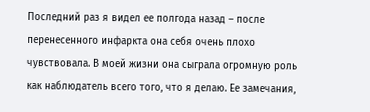Последний раз я видел ее полгода назад – после перенесенного инфаркта она себя очень плохо чувствовала. В моей жизни она сыграла огромную роль как наблюдатель всего того, что я делаю. Ее замечания,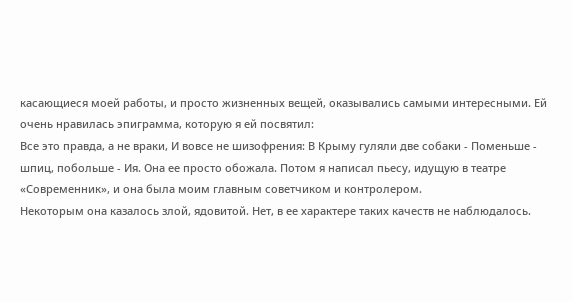касающиеся моей работы, и просто жизненных вещей, оказывались самыми интересными. Ей очень нравилась эпиграмма, которую я ей посвятил:
Все это правда, а не враки, И вовсе не шизофрения: В Крыму гуляли две собаки - Поменьше - шпиц, побольше - Ия. Она ее просто обожала. Потом я написал пьесу, идущую в театре «Современник», и она была моим главным советчиком и контролером.
Некоторым она казалось злой, ядовитой. Нет, в ее характере таких качеств не наблюдалось.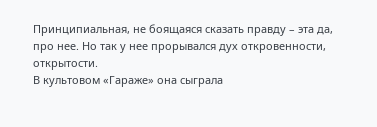Принципиальная, не боящаяся сказать правду – эта да, про нее. Но так у нее прорывался дух откровенности, открытости.
В культовом «Гараже» она сыграла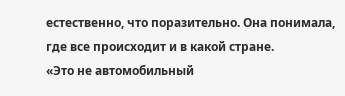естественно, что поразительно. Она понимала, где все происходит и в какой стране.
«Это не автомобильный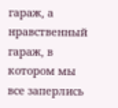гараж, а нравственный гараж, в котором мы все заперлись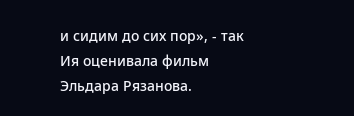и сидим до сих пор», - так Ия оценивала фильм Эльдара Рязанова.